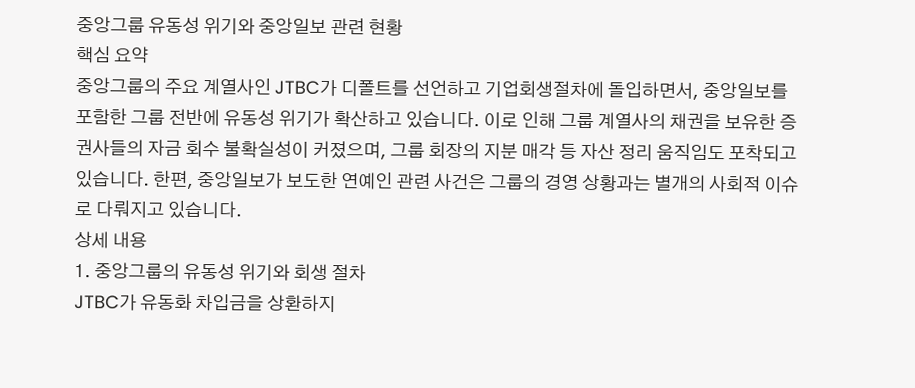중앙그룹 유동성 위기와 중앙일보 관련 현황
핵심 요약
중앙그룹의 주요 계열사인 JTBC가 디폴트를 선언하고 기업회생절차에 돌입하면서, 중앙일보를 포함한 그룹 전반에 유동성 위기가 확산하고 있습니다. 이로 인해 그룹 계열사의 채권을 보유한 증권사들의 자금 회수 불확실성이 커졌으며, 그룹 회장의 지분 매각 등 자산 정리 움직임도 포착되고 있습니다. 한편, 중앙일보가 보도한 연예인 관련 사건은 그룹의 경영 상황과는 별개의 사회적 이슈로 다뤄지고 있습니다.
상세 내용
1. 중앙그룹의 유동성 위기와 회생 절차
JTBC가 유동화 차입금을 상환하지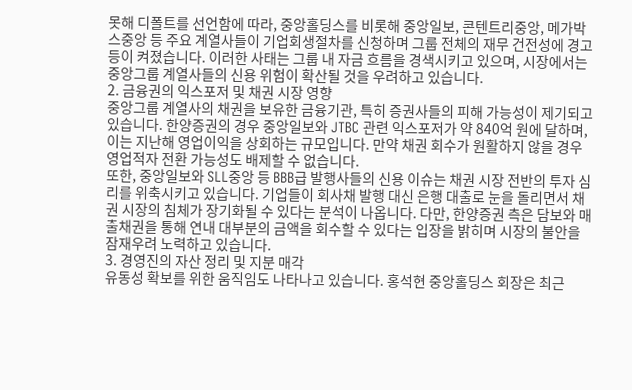못해 디폴트를 선언함에 따라, 중앙홀딩스를 비롯해 중앙일보, 콘텐트리중앙, 메가박스중앙 등 주요 계열사들이 기업회생절차를 신청하며 그룹 전체의 재무 건전성에 경고등이 켜졌습니다. 이러한 사태는 그룹 내 자금 흐름을 경색시키고 있으며, 시장에서는 중앙그룹 계열사들의 신용 위험이 확산될 것을 우려하고 있습니다.
2. 금융권의 익스포저 및 채권 시장 영향
중앙그룹 계열사의 채권을 보유한 금융기관, 특히 증권사들의 피해 가능성이 제기되고 있습니다. 한양증권의 경우 중앙일보와 JTBC 관련 익스포저가 약 840억 원에 달하며, 이는 지난해 영업이익을 상회하는 규모입니다. 만약 채권 회수가 원활하지 않을 경우 영업적자 전환 가능성도 배제할 수 없습니다.
또한, 중앙일보와 SLL중앙 등 BBB급 발행사들의 신용 이슈는 채권 시장 전반의 투자 심리를 위축시키고 있습니다. 기업들이 회사채 발행 대신 은행 대출로 눈을 돌리면서 채권 시장의 침체가 장기화될 수 있다는 분석이 나옵니다. 다만, 한양증권 측은 담보와 매출채권을 통해 연내 대부분의 금액을 회수할 수 있다는 입장을 밝히며 시장의 불안을 잠재우려 노력하고 있습니다.
3. 경영진의 자산 정리 및 지분 매각
유동성 확보를 위한 움직임도 나타나고 있습니다. 홍석현 중앙홀딩스 회장은 최근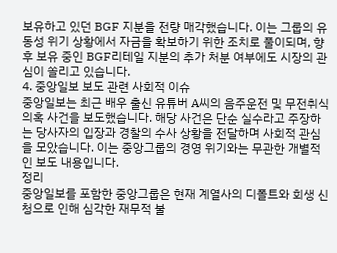보유하고 있던 BGF 지분을 전량 매각했습니다. 이는 그룹의 유동성 위기 상황에서 자금을 확보하기 위한 조치로 풀이되며, 향후 보유 중인 BGF리테일 지분의 추가 처분 여부에도 시장의 관심이 쏠리고 있습니다.
4. 중앙일보 보도 관련 사회적 이슈
중앙일보는 최근 배우 출신 유튜버 A씨의 음주운전 및 무전취식 의혹 사건을 보도했습니다. 해당 사건은 단순 실수라고 주장하는 당사자의 입장과 경찰의 수사 상황을 전달하며 사회적 관심을 모았습니다. 이는 중앙그룹의 경영 위기와는 무관한 개별적인 보도 내용입니다.
정리
중앙일보를 포함한 중앙그룹은 현재 계열사의 디폴트와 회생 신청으로 인해 심각한 재무적 불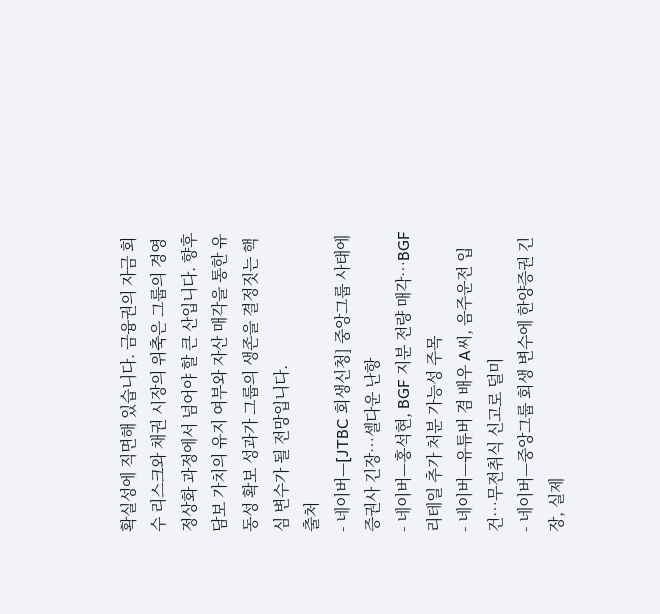확실성에 직면해 있습니다. 금융권의 자금 회수 리스크와 채권 시장의 위축은 그룹의 경영 정상화 과정에서 넘어야 할 큰 산입니다. 향후 담보 가치의 유지 여부와 자산 매각을 통한 유동성 확보 성과가 그룹의 생존을 결정짓는 핵심 변수가 될 전망입니다.
출처
- 네이버—[JTBC 회생신청] 중앙그룹 사태에 증권사 긴장…셀다운 난항
- 네이버—홍석현, BGF 지분 전량 매각…BGF리테일 추가 처분 가능성 주목
- 네이버—유튜버 겸 배우 A씨, 음주운전 입건…무전취식 신고로 덜미
- 네이버—중앙그룹 회생 변수에 한양증권 긴장, 실제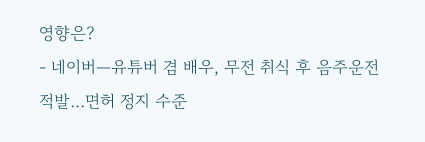영향은?
- 네이버—유튜버 겸 배우, 무전 취식 후 음주운전 적발…면허 정지 수준